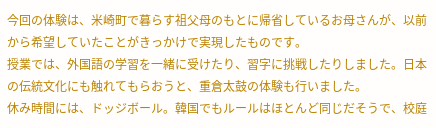今回の体験は、米崎町で暮らす祖父母のもとに帰省しているお母さんが、以前から希望していたことがきっかけで実現したものです。
授業では、外国語の学習を一緒に受けたり、習字に挑戦したりしました。日本の伝統文化にも触れてもらおうと、重倉太鼓の体験も行いました。
休み時間には、ドッジボール。韓国でもルールはほとんど同じだそうで、校庭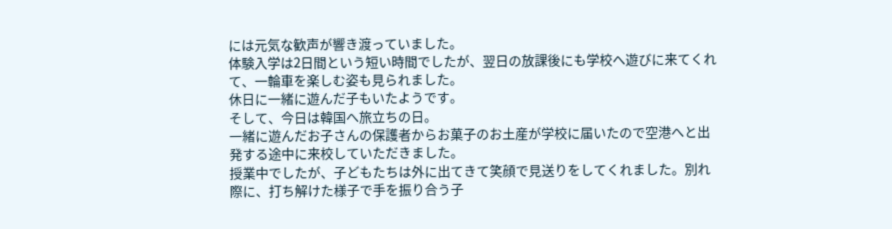には元気な歓声が響き渡っていました。
体験入学は2日間という短い時間でしたが、翌日の放課後にも学校へ遊びに来てくれて、一輪車を楽しむ姿も見られました。
休日に一緒に遊んだ子もいたようです。
そして、今日は韓国へ旅立ちの日。
一緒に遊んだお子さんの保護者からお菓子のお土産が学校に届いたので空港へと出発する途中に来校していただきました。
授業中でしたが、子どもたちは外に出てきて笑顔で見送りをしてくれました。別れ際に、打ち解けた様子で手を振り合う子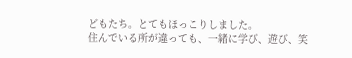どもたち。とてもほっこりしました。
住んでいる所が違っても、一緒に学び、遊び、笑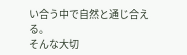い合う中で自然と通じ合える。
そんな大切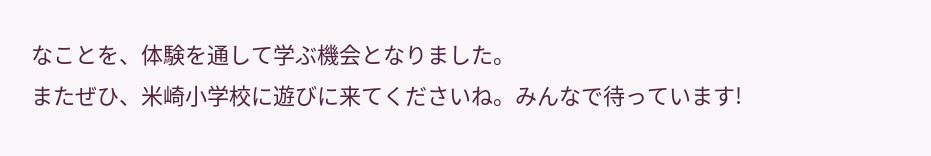なことを、体験を通して学ぶ機会となりました。
またぜひ、米崎小学校に遊びに来てくださいね。みんなで待っています!